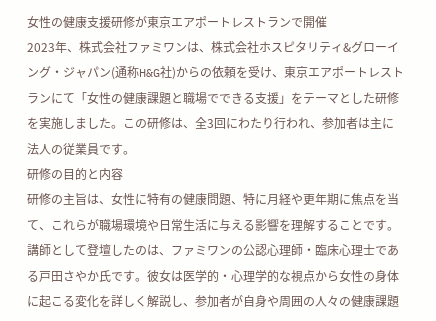女性の健康支援研修が東京エアポートレストランで開催
2023年、株式会社ファミワンは、株式会社ホスピタリティ&グローイング・ジャパン(通称H&G社)からの依頼を受け、東京エアポートレストランにて「女性の健康課題と職場でできる支援」をテーマとした研修を実施しました。この研修は、全3回にわたり行われ、参加者は主に法人の従業員です。
研修の目的と内容
研修の主旨は、女性に特有の健康問題、特に月経や更年期に焦点を当て、これらが職場環境や日常生活に与える影響を理解することです。講師として登壇したのは、ファミワンの公認心理師・臨床心理士である戸田さやか氏です。彼女は医学的・心理学的な視点から女性の身体に起こる変化を詳しく解説し、参加者が自身や周囲の人々の健康課題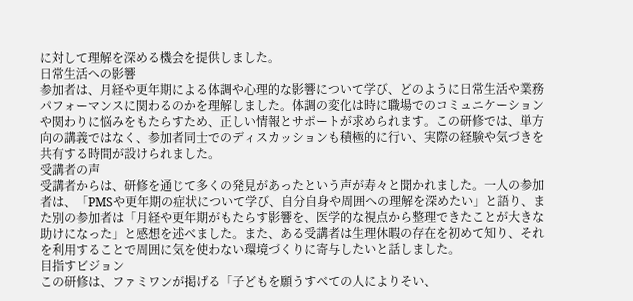に対して理解を深める機会を提供しました。
日常生活への影響
参加者は、月経や更年期による体調や心理的な影響について学び、どのように日常生活や業務パフォーマンスに関わるのかを理解しました。体調の変化は時に職場でのコミュニケーションや関わりに悩みをもたらすため、正しい情報とサポートが求められます。この研修では、単方向の講義ではなく、参加者同士でのディスカッションも積極的に行い、実際の経験や気づきを共有する時間が設けられました。
受講者の声
受講者からは、研修を通じて多くの発見があったという声が寿々と聞かれました。一人の参加者は、「PMSや更年期の症状について学び、自分自身や周囲への理解を深めたい」と語り、また別の参加者は「月経や更年期がもたらす影響を、医学的な視点から整理できたことが大きな助けになった」と感想を述べました。また、ある受講者は生理休暇の存在を初めて知り、それを利用することで周囲に気を使わない環境づくりに寄与したいと話しました。
目指すビジョン
この研修は、ファミワンが掲げる「子どもを願うすべての人によりそい、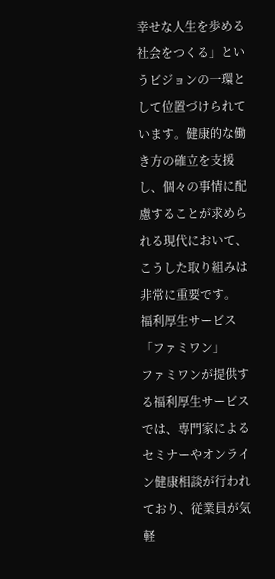幸せな人生を歩める社会をつくる」というビジョンの一環として位置づけられています。健康的な働き方の確立を支援し、個々の事情に配慮することが求められる現代において、こうした取り組みは非常に重要です。
福利厚生サービス「ファミワン」
ファミワンが提供する福利厚生サービスでは、専門家によるセミナーやオンライン健康相談が行われており、従業員が気軽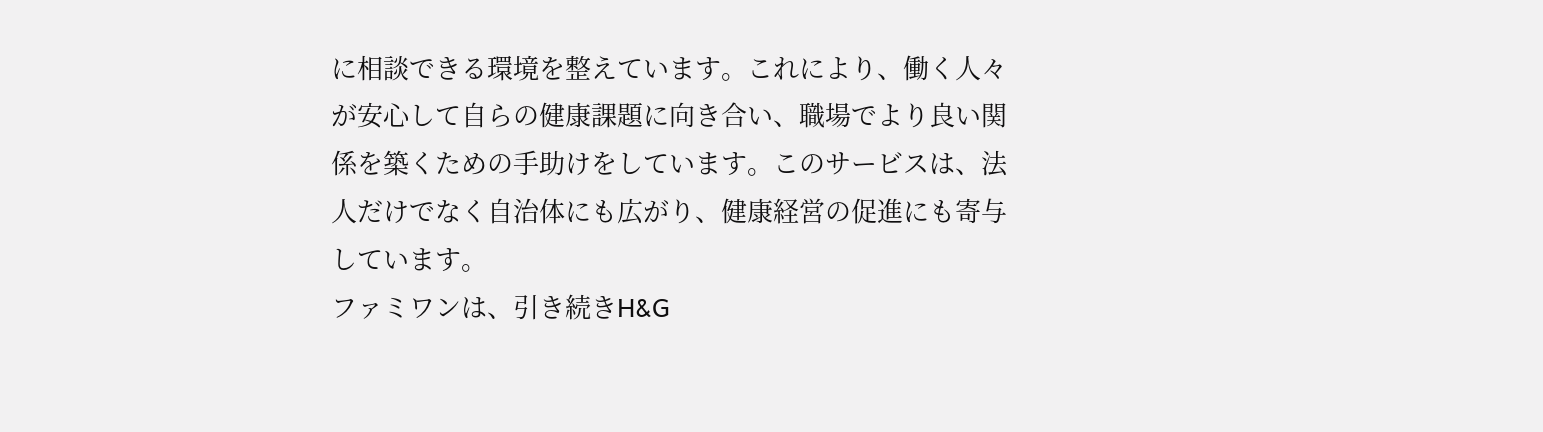に相談できる環境を整えています。これにより、働く人々が安心して自らの健康課題に向き合い、職場でより良い関係を築くための手助けをしています。このサービスは、法人だけでなく自治体にも広がり、健康経営の促進にも寄与しています。
ファミワンは、引き続きH&G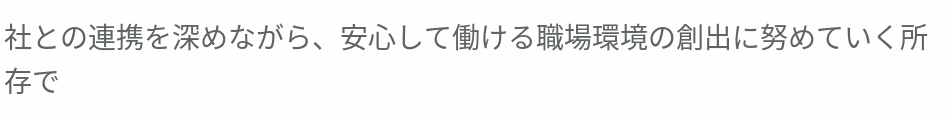社との連携を深めながら、安心して働ける職場環境の創出に努めていく所存で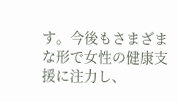す。今後もさまざまな形で女性の健康支援に注力し、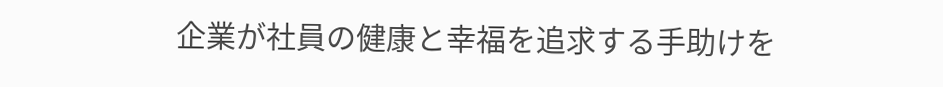企業が社員の健康と幸福を追求する手助けを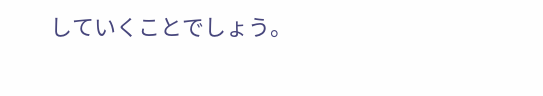していくことでしょう。